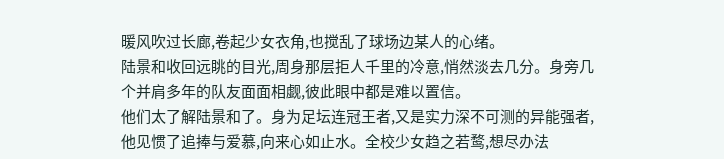暖风吹过长廊,卷起少女衣角,也搅乱了球场边某人的心绪。
陆景和收回远眺的目光,周身那层拒人千里的冷意,悄然淡去几分。身旁几个并肩多年的队友面面相觑,彼此眼中都是难以置信。
他们太了解陆景和了。身为足坛连冠王者,又是实力深不可测的异能强者,他见惯了追捧与爱慕,向来心如止水。全校少女趋之若鹜,想尽办法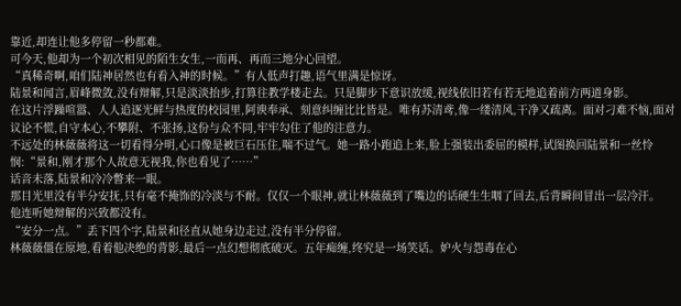靠近,却连让他多停留一秒都难。
可今天,他却为一个初次相见的陌生女生,一而再、再而三地分心回望。
“真稀奇啊,咱们陆神居然也有看入神的时候。”有人低声打趣,语气里满是惊讶。
陆景和闻言,眉峰微敛,没有辩解,只是淡淡抬步,打算往教学楼走去。只是脚步下意识放缓,视线依旧若有若无地追着前方两道身影。
在这片浮躁喧嚣、人人追逐光鲜与热度的校园里,阿谀奉承、刻意纠缠比比皆是。唯有苏清鸢,像一缕清风,干净又疏离。面对刁难不恼,面对议论不慌,自守本心,不攀附、不张扬,这份与众不同,牢牢勾住了他的注意力。
不远处的林薇薇将这一切看得分明,心口像是被巨石压住,喘不过气。她一路小跑追上来,脸上强装出委屈的模样,试图换回陆景和一丝怜悯:“景和,刚才那个人故意无视我,你也看见了……”
话音未落,陆景和冷冷瞥来一眼。
那目光里没有半分安抚,只有毫不掩饰的冷淡与不耐。仅仅一个眼神,就让林薇薇到了嘴边的话硬生生咽了回去,后背瞬间冒出一层冷汗。
他连听她辩解的兴致都没有。
“安分一点。”丢下四个字,陆景和径直从她身边走过,没有半分停留。
林薇薇僵在原地,看着他决绝的背影,最后一点幻想彻底破灭。五年痴缠,终究是一场笑话。妒火与怨毒在心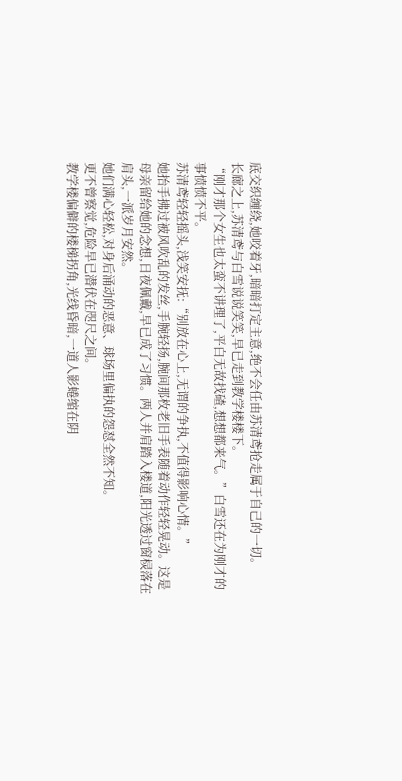底交织缠绕,她咬着牙,暗暗打定主意,绝不会任由苏清鸢抢走属于自己的一切。
长廊之上,苏清鸢与白雪说说笑笑,早已走到教学楼楼下。
“刚才那个女生也太蛮不讲理了,平白无故找碴,想想都来气。”白雪还在为刚才的事愤愤不平。
苏清鸢轻轻摇头,浅笑安抚:“别放在心上,无谓的争执,不值得影响心情。”
她抬手拂过被风吹乱的发丝,手腕轻扬,腕间那枚老旧手表随着动作轻轻晃动。这是母亲留给她的念想,日夜佩戴,早已成了习惯。两人并肩踏入楼道,阳光透过窗棂落在肩头,一派岁月安然。
她们满心轻松,对身后涌动的恶意、球场里偏执的怨怼全然不知。
更不曾察觉,危险早已潜伏在咫尺之间。
教学楼偏僻的楼梯拐角,光线昏暗,一道人影蜷缩在阴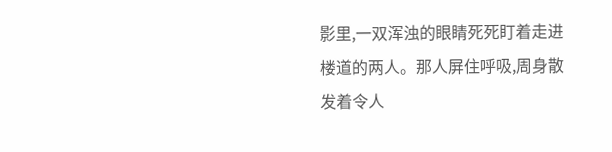影里,一双浑浊的眼睛死死盯着走进楼道的两人。那人屏住呼吸,周身散发着令人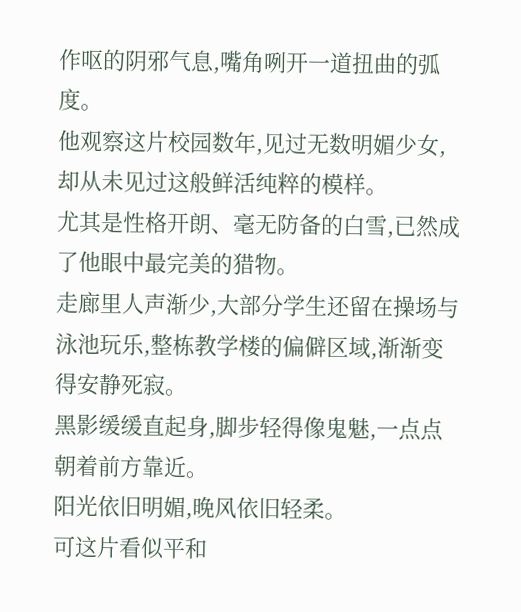作呕的阴邪气息,嘴角咧开一道扭曲的弧度。
他观察这片校园数年,见过无数明媚少女,却从未见过这般鲜活纯粹的模样。
尤其是性格开朗、毫无防备的白雪,已然成了他眼中最完美的猎物。
走廊里人声渐少,大部分学生还留在操场与泳池玩乐,整栋教学楼的偏僻区域,渐渐变得安静死寂。
黑影缓缓直起身,脚步轻得像鬼魅,一点点朝着前方靠近。
阳光依旧明媚,晚风依旧轻柔。
可这片看似平和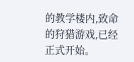的教学楼内,致命的狩猎游戏,已经正式开始。